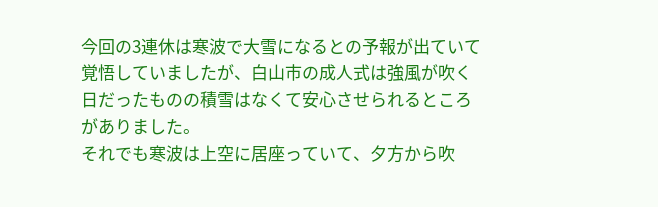今回の3連休は寒波で大雪になるとの予報が出ていて覚悟していましたが、白山市の成人式は強風が吹く日だったものの積雪はなくて安心させられるところがありました。
それでも寒波は上空に居座っていて、夕方から吹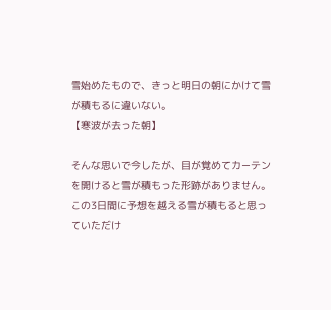雪始めたもので、きっと明日の朝にかけて雪が積もるに違いない。
【寒波が去った朝】

そんな思いで今したが、目が覚めてカーテンを開けると雪が積もった形跡がありません。
この3日間に予想を越える雪が積もると思っていただけ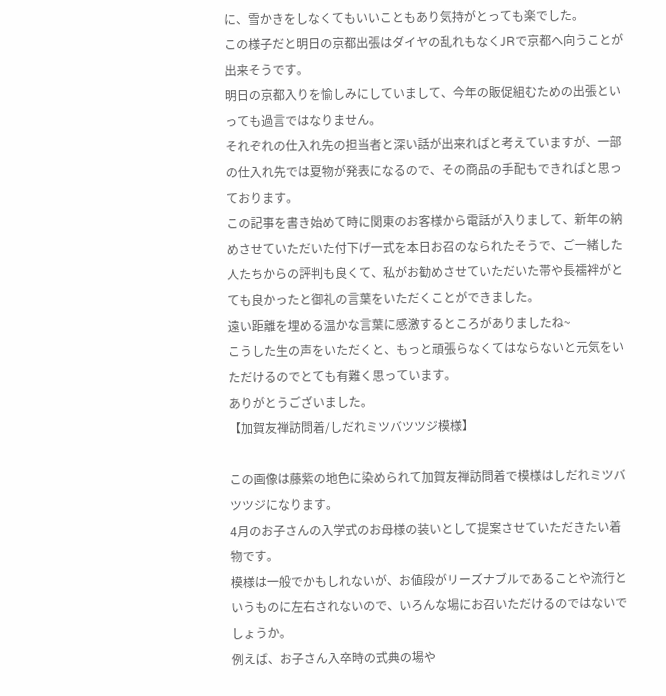に、雪かきをしなくてもいいこともあり気持がとっても楽でした。
この様子だと明日の京都出張はダイヤの乱れもなくJRで京都へ向うことが出来そうです。
明日の京都入りを愉しみにしていまして、今年の販促組むための出張といっても過言ではなりません。
それぞれの仕入れ先の担当者と深い話が出来ればと考えていますが、一部の仕入れ先では夏物が発表になるので、その商品の手配もできればと思っております。
この記事を書き始めて時に関東のお客様から電話が入りまして、新年の納めさせていただいた付下げ一式を本日お召のなられたそうで、ご一緒した人たちからの評判も良くて、私がお勧めさせていただいた帯や長襦袢がとても良かったと御礼の言葉をいただくことができました。
遠い距離を埋める温かな言葉に感激するところがありましたね~
こうした生の声をいただくと、もっと頑張らなくてはならないと元気をいただけるのでとても有難く思っています。
ありがとうございました。
【加賀友禅訪問着/しだれミツバツツジ模様】

この画像は藤紫の地色に染められて加賀友禅訪問着で模様はしだれミツバツツジになります。
4月のお子さんの入学式のお母様の装いとして提案させていただきたい着物です。
模様は一般でかもしれないが、お値段がリーズナブルであることや流行というものに左右されないので、いろんな場にお召いただけるのではないでしょうか。
例えば、お子さん入卒時の式典の場や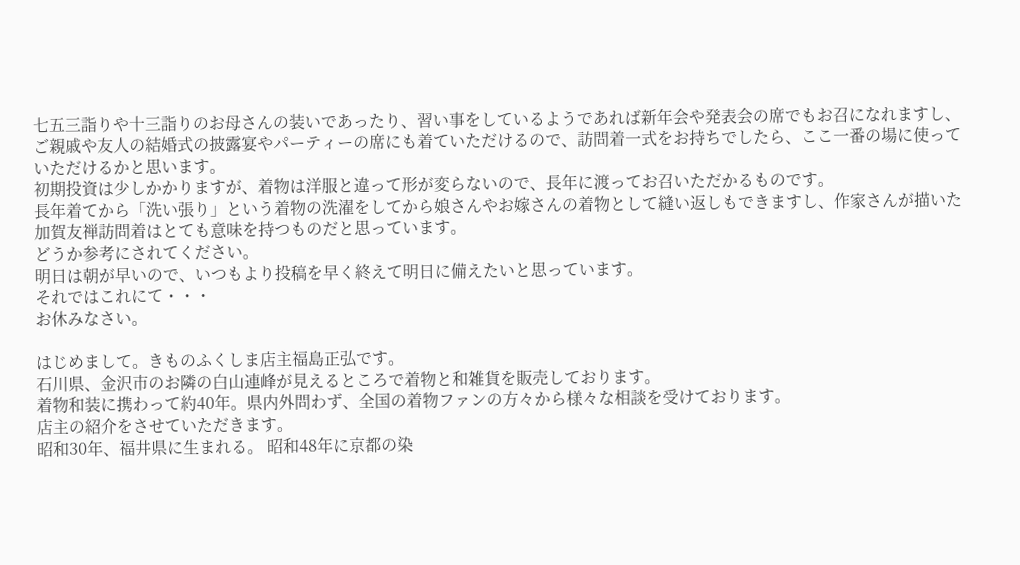七五三詣りや十三詣りのお母さんの装いであったり、習い事をしているようであれば新年会や発表会の席でもお召になれますし、ご親戚や友人の結婚式の披露宴やパーティーの席にも着ていただけるので、訪問着一式をお持ちでしたら、ここ一番の場に使っていただけるかと思います。
初期投資は少しかかりますが、着物は洋服と違って形が変らないので、長年に渡ってお召いただかるものです。
長年着てから「洗い張り」という着物の洗濯をしてから娘さんやお嫁さんの着物として縫い返しもできますし、作家さんが描いた加賀友禅訪問着はとても意味を持つものだと思っています。
どうか参考にされてください。
明日は朝が早いので、いつもより投稿を早く終えて明日に備えたいと思っています。
それではこれにて・・・
お休みなさい。

はじめまして。きものふくしま店主福島正弘です。
石川県、金沢市のお隣の白山連峰が見えるところで着物と和雑貨を販売しております。
着物和装に携わって約40年。県内外問わず、全国の着物ファンの方々から様々な相談を受けております。
店主の紹介をさせていただきます。
昭和30年、福井県に生まれる。 昭和48年に京都の染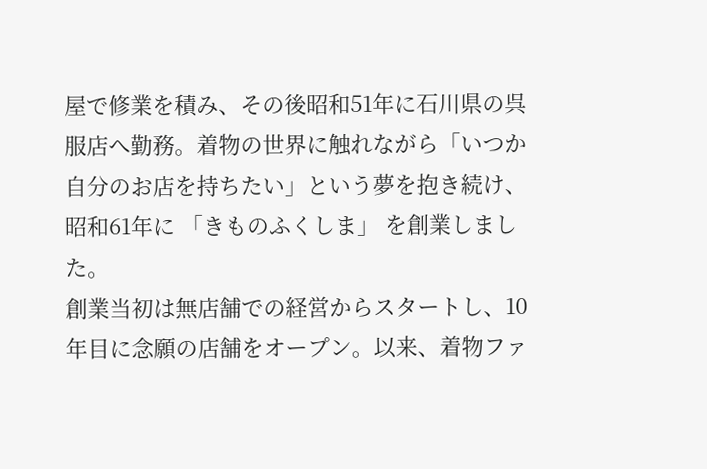屋で修業を積み、その後昭和51年に石川県の呉服店へ勤務。着物の世界に触れながら「いつか自分のお店を持ちたい」という夢を抱き続け、昭和61年に 「きものふくしま」 を創業しました。
創業当初は無店舗での経営からスタートし、10年目に念願の店舗をオープン。以来、着物ファ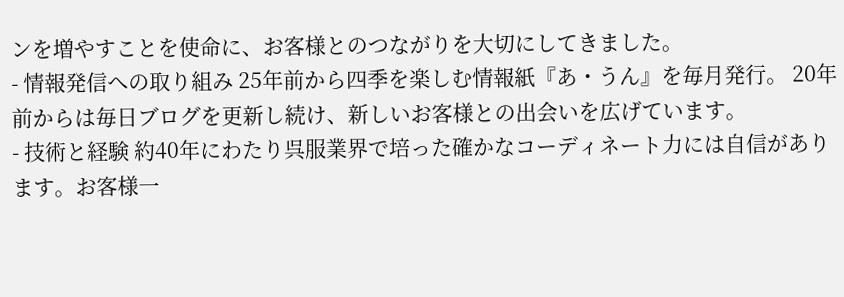ンを増やすことを使命に、お客様とのつながりを大切にしてきました。
- 情報発信への取り組み 25年前から四季を楽しむ情報紙『あ・うん』を毎月発行。 20年前からは毎日ブログを更新し続け、新しいお客様との出会いを広げています。
- 技術と経験 約40年にわたり呉服業界で培った確かなコーディネート力には自信があります。お客様一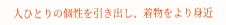人ひとりの個性を引き出し、着物をより身近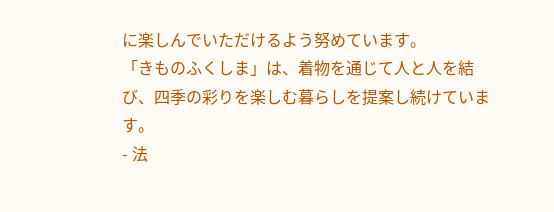に楽しんでいただけるよう努めています。
「きものふくしま」は、着物を通じて人と人を結び、四季の彩りを楽しむ暮らしを提案し続けています。
- 法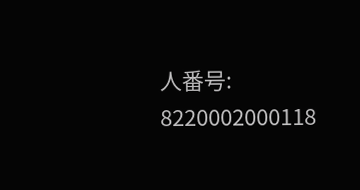人番号: 8220002000118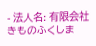- 法人名: 有限会社きものふくしま